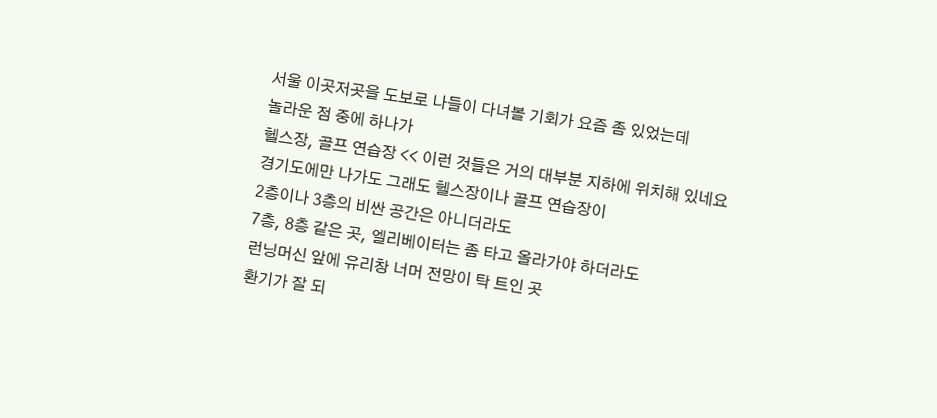서울 이곳저곳을 도보로 나들이 다녀볼 기회가 요즘 좀 있었는데
놀라운 점 중에 하나가
헬스장, 골프 연습장 << 이런 것들은 거의 대부분 지하에 위치해 있네요
경기도에만 나가도 그래도 헬스장이나 골프 연습장이
2층이나 3층의 비싼 공간은 아니더라도
7층, 8층 같은 곳, 엘리베이터는 좀 타고 올라가야 하더라도
런닝머신 앞에 유리창 너머 전망이 탁 트인 곳
환기가 잘 되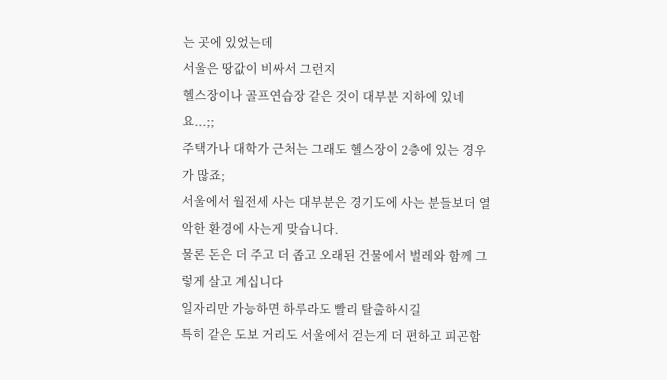는 곳에 있었는데
서울은 땅값이 비싸서 그런지
헬스장이나 골프연습장 같은 것이 대부분 지하에 있네요...;;
주택가나 대학가 근처는 그래도 헬스장이 2층에 있는 경우가 많죠;
서울에서 월전세 사는 대부분은 경기도에 사는 분들보더 열악한 환경에 사는게 맞습니다.
물론 돈은 더 주고 더 좁고 오래된 건물에서 벌레와 함께 그렇게 살고 계십니다
일자리만 가능하면 하루라도 빨리 탈출하시길
특히 같은 도보 거리도 서울에서 걷는게 더 편하고 피곤함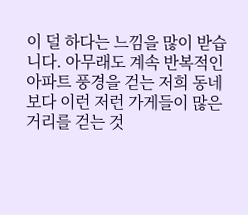이 덜 하다는 느낌을 많이 받습니다. 아무래도 계속 반복적인 아파트 풍경을 걷는 저희 동네보다 이런 저런 가게들이 많은 거리를 걷는 것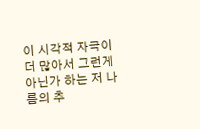이 시각적 자극이 더 많아서 그런게 아닌가 하는 저 나름의 추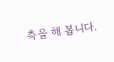측을 해 봅니다.